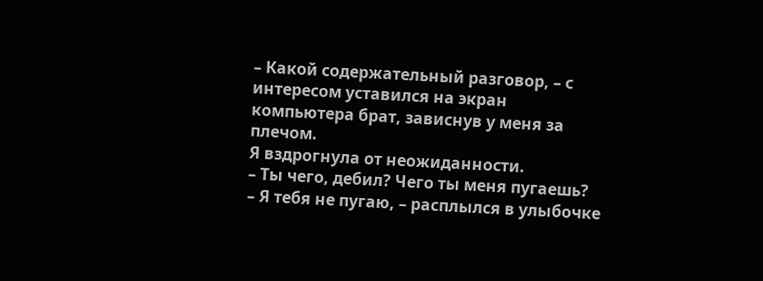– Какой содержательный разговор, – с интересом уставился на экран компьютера брат, зависнув у меня за плечом.
Я вздрогнула от неожиданности.
– Ты чего, дебил? Чего ты меня пугаешь?
– Я тебя не пугаю, – расплылся в улыбочке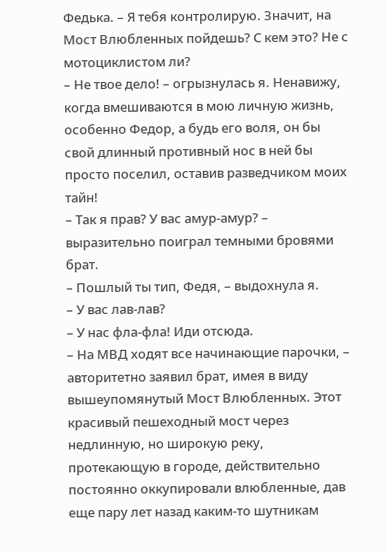Федька. – Я тебя контролирую. Значит, на Мост Влюбленных пойдешь? С кем это? Не с мотоциклистом ли?
– Не твое дело! – огрызнулась я. Ненавижу, когда вмешиваются в мою личную жизнь, особенно Федор, а будь его воля, он бы свой длинный противный нос в ней бы просто поселил, оставив разведчиком моих тайн!
– Так я прав? У вас амур-амур? – выразительно поиграл темными бровями брат.
– Пошлый ты тип, Федя, – выдохнула я.
– У вас лав-лав?
– У нас фла-фла! Иди отсюда.
– На МВД ходят все начинающие парочки, – авторитетно заявил брат, имея в виду вышеупомянутый Мост Влюбленных. Этот красивый пешеходный мост через недлинную, но широкую реку, протекающую в городе, действительно постоянно оккупировали влюбленные, дав еще пару лет назад каким-то шутникам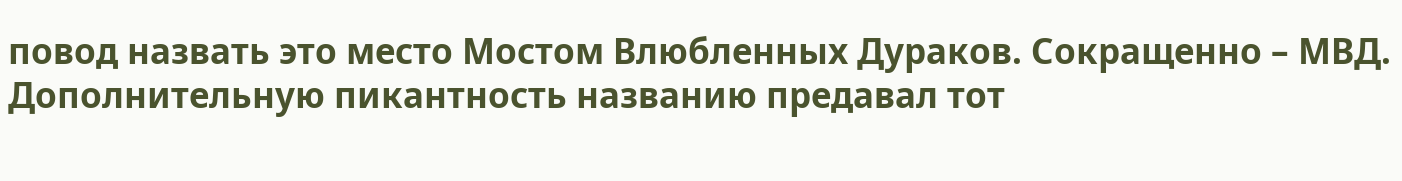повод назвать это место Мостом Влюбленных Дураков. Сокращенно – МВД. Дополнительную пикантность названию предавал тот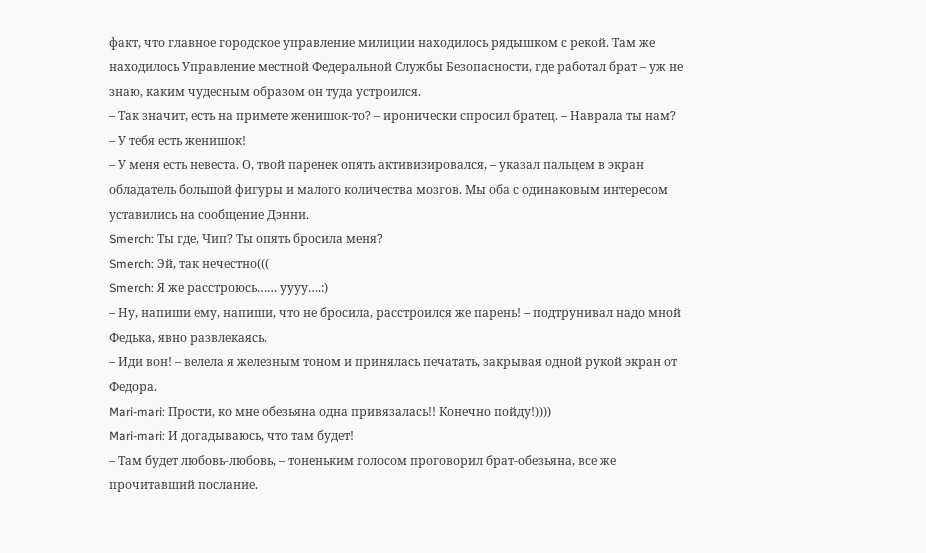факт, что главное городское управление милиции находилось рядышком с рекой. Там же находилось Управление местной Федеральной Службы Безопасности, где работал брат – уж не знаю, каким чудесным образом он туда устроился.
– Так значит, есть на примете женишок-то? – иронически спросил братец. – Наврала ты нам?
– У тебя есть женишок!
– У меня есть невеста. О, твой паренек опять активизировался, – указал пальцем в экран обладатель большой фигуры и малого количества мозгов. Мы оба с одинаковым интересом уставились на сообщение Дэнни.
Smerch: Ты где, Чип? Ты опять бросила меня?
Smerch: Эй, так нечестно(((
Smerch: Я же расстроюсь…… уууу….:)
– Ну, напиши ему, напиши, что не бросила, расстроился же парень! – подтрунивал надо мной Федька, явно развлекаясь.
– Иди вон! – велела я железным тоном и принялась печатать, закрывая одной рукой экран от Федора.
Mari-mari: Прости, ко мне обезьяна одна привязалась!! Конечно пойду!))))
Mari-mari: И догадываюсь, что там будет!
– Там будет любовь-любовь, – тоненьким голосом проговорил брат-обезьяна, все же прочитавший послание.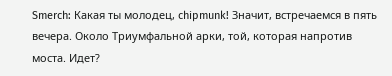Smerch: Какая ты молодец, chipmunk! Значит, встречаемся в пять вечера. Около Триумфальной арки, той, которая напротив моста. Идет?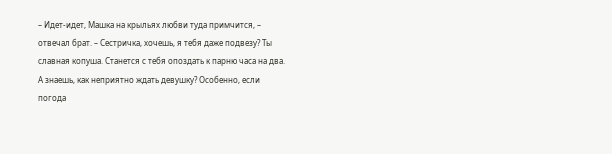– Идет-идет, Машка на крыльях любви туда примчится, – отвечал брат. – Сестричка, хочешь, я тебя даже подвезу? Ты славная копуша. Станется с тебя опоздать к парню часа на два. А знаешь, как неприятно ждать девушку? Особенно, если погода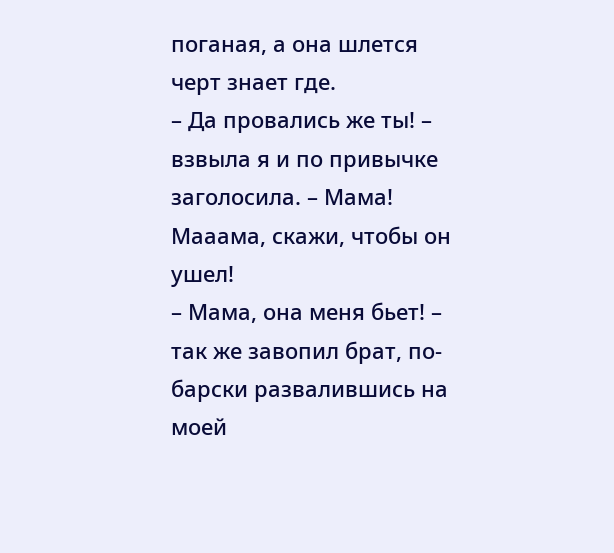поганая, а она шлется черт знает где.
– Да провались же ты! – взвыла я и по привычке заголосила. – Мама! Мааама, скажи, чтобы он ушел!
– Мама, она меня бьет! – так же завопил брат, по-барски развалившись на моей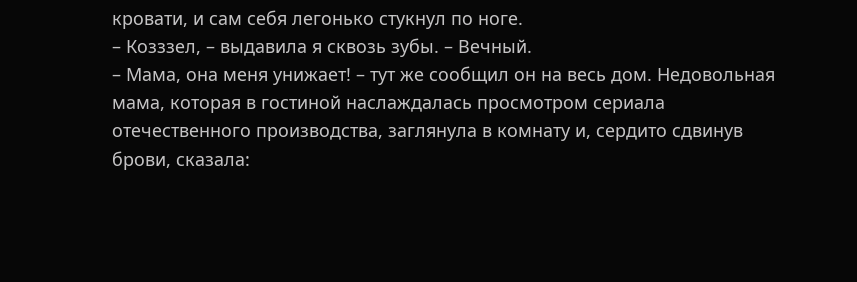кровати, и сам себя легонько стукнул по ноге.
– Козззел, – выдавила я сквозь зубы. – Вечный.
– Мама, она меня унижает! – тут же сообщил он на весь дом. Недовольная мама, которая в гостиной наслаждалась просмотром сериала отечественного производства, заглянула в комнату и, сердито сдвинув брови, сказала: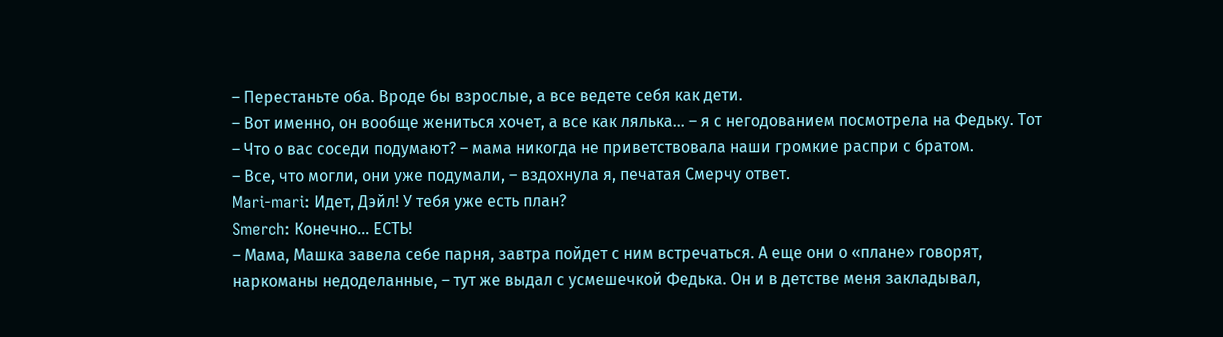– Перестаньте оба. Вроде бы взрослые, а все ведете себя как дети.
– Вот именно, он вообще жениться хочет, а все как лялька… – я с негодованием посмотрела на Федьку. Тот
– Что о вас соседи подумают? – мама никогда не приветствовала наши громкие распри с братом.
– Все, что могли, они уже подумали, – вздохнула я, печатая Смерчу ответ.
Mari-mari: Идет, Дэйл! У тебя уже есть план?
Smerch: Конечно… ЕСТЬ!
– Мама, Машка завела себе парня, завтра пойдет с ним встречаться. А еще они о «плане» говорят, наркоманы недоделанные, – тут же выдал с усмешечкой Федька. Он и в детстве меня закладывал,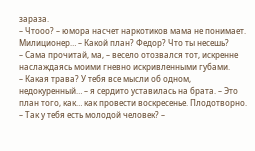зараза.
– Чтооо? – юмора насчет наркотиков мама не понимает. Милиционер… – Какой план? Федор? Что ты несешь?
– Сама прочитай, ма, – весело отозвался тот, искренне наслаждаясь моими гневно искривленными губами.
– Какая трава? У тебя все мысли об одном, недокуренный… – я сердито уставилась на брата. – Это план того, как… как провести воскресенье. Плодотворно.
– Так у тебя есть молодой человек? –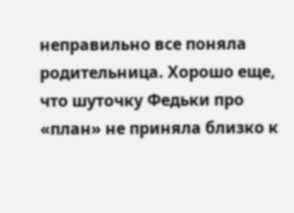неправильно все поняла родительница. Хорошо еще, что шуточку Федьки про «план» не приняла близко к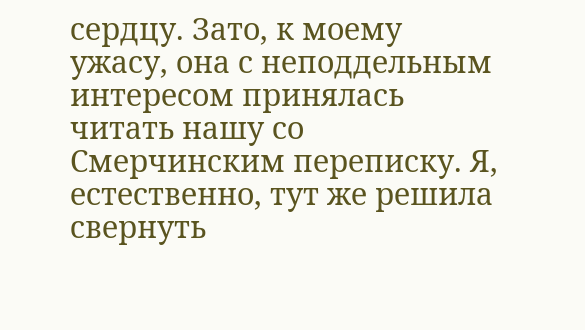сердцу. Зато, к моему ужасу, она с неподдельным интересом принялась читать нашу со Смерчинским переписку. Я, естественно, тут же решила свернуть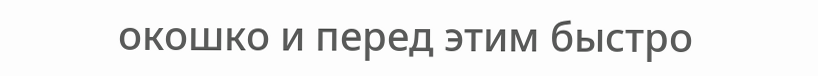окошко и перед этим быстро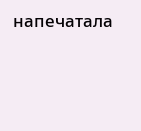напечатала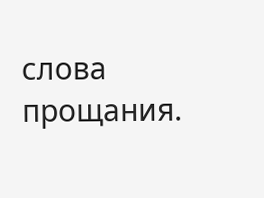слова прощания.